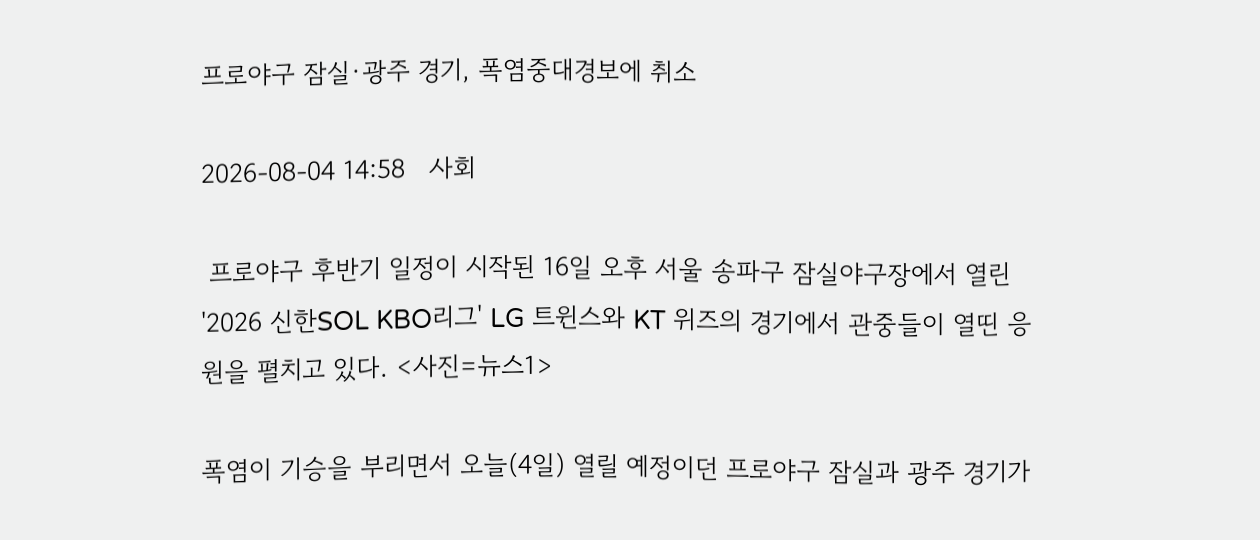프로야구 잠실·광주 경기, 폭염중대경보에 취소

2026-08-04 14:58   사회

 프로야구 후반기 일정이 시작된 16일 오후 서울 송파구 잠실야구장에서 열린 '2026 신한SOL KBO리그' LG 트윈스와 KT 위즈의 경기에서 관중들이 열띤 응원을 펼치고 있다. <사진=뉴스1>

폭염이 기승을 부리면서 오늘(4일) 열릴 예정이던 프로야구 잠실과 광주 경기가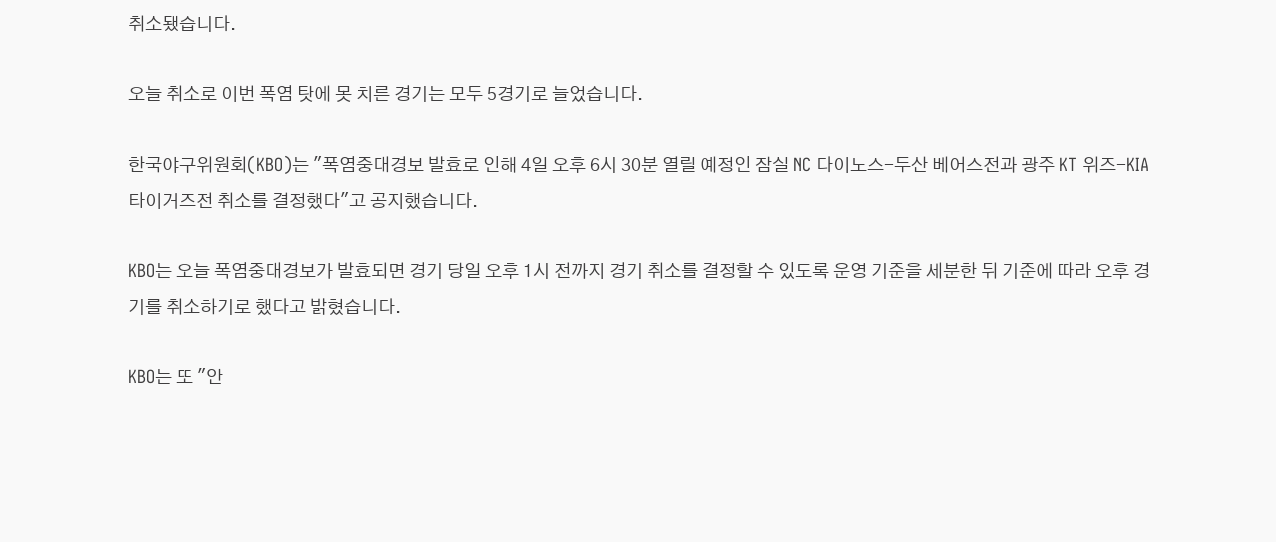취소됐습니다.

오늘 취소로 이번 폭염 탓에 못 치른 경기는 모두 5경기로 늘었습니다.

한국야구위원회(KBO)는 "폭염중대경보 발효로 인해 4일 오후 6시 30분 열릴 예정인 잠실 NC 다이노스-두산 베어스전과 광주 KT 위즈-KIA 타이거즈전 취소를 결정했다"고 공지했습니다.

KBO는 오늘 폭염중대경보가 발효되면 경기 당일 오후 1시 전까지 경기 취소를 결정할 수 있도록 운영 기준을 세분한 뒤 기준에 따라 오후 경기를 취소하기로 했다고 밝혔습니다.

KBO는 또 "안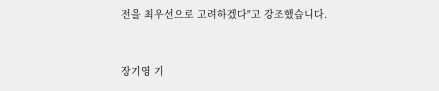전을 최우선으로 고려하겠다"고 강조했습니다.


장기영 기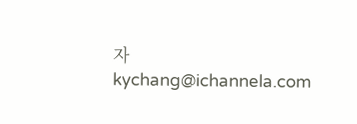자 kychang@ichannela.com